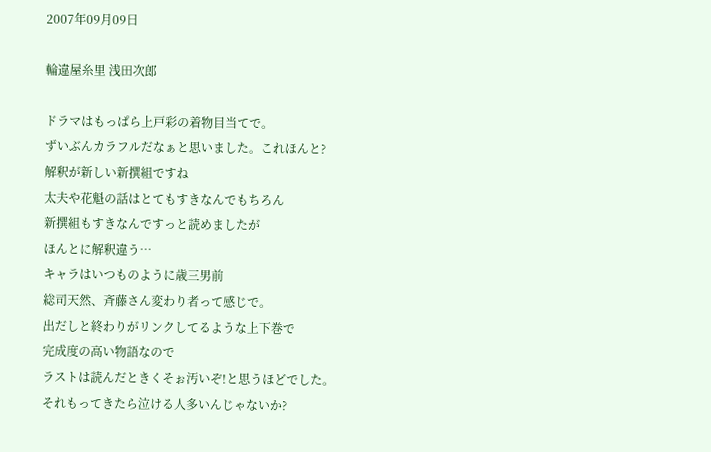2007年09月09日

輪違屋糸里 浅田次郎

ドラマはもっぱら上戸彩の着物目当てで。
ずいぶんカラフルだなぁと思いました。これほんと?
解釈が新しい新撰組ですね
太夫や花魁の話はとてもすきなんでもちろん
新撰組もすきなんですっと読めましたが
ほんとに解釈違う…
キャラはいつものように歳三男前
総司天然、斉藤さん変わり者って感じで。
出だしと終わりがリンクしてるような上下巻で
完成度の高い物語なので
ラストは読んだときくそぉ汚いぞ!と思うほどでした。
それもってきたら泣ける人多いんじゃないか?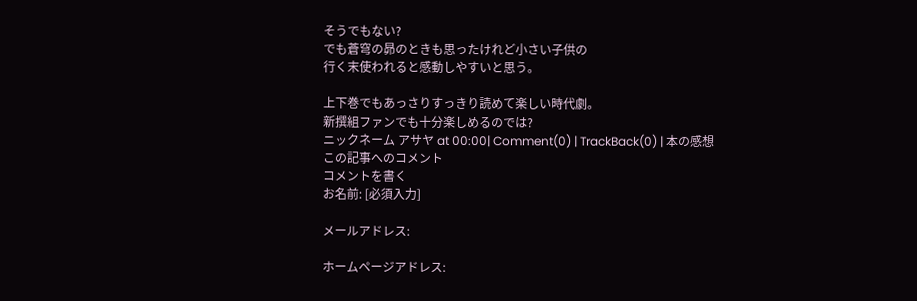そうでもない?
でも蒼穹の昴のときも思ったけれど小さい子供の
行く末使われると感動しやすいと思う。

上下巻でもあっさりすっきり読めて楽しい時代劇。
新撰組ファンでも十分楽しめるのでは?
ニックネーム アサヤ at 00:00| Comment(0) | TrackBack(0) | 本の感想
この記事へのコメント
コメントを書く
お名前: [必須入力]

メールアドレス:

ホームページアドレス: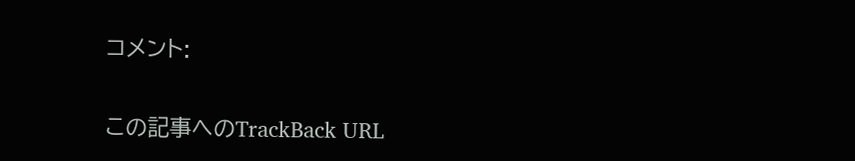コメント:

この記事へのTrackBack URL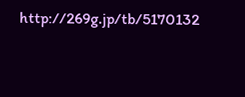http://269g.jp/tb/5170132